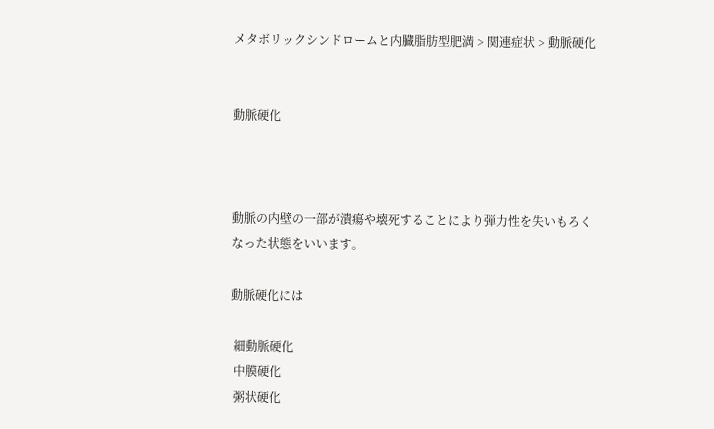メタボリックシンドロームと内臓脂肪型肥満 > 関連症状 > 動脈硬化


動脈硬化



動脈の内壁の一部が潰瘍や壊死することにより弾力性を失いもろくなった状態をいいます。

動脈硬化には

 細動脈硬化
 中膜硬化
 粥状硬化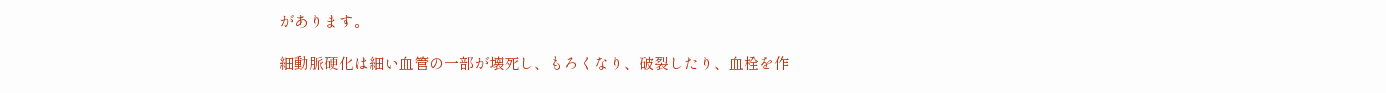があります。

細動脈硬化は細い血管の一部が壊死し、もろくなり、破裂したり、血栓を作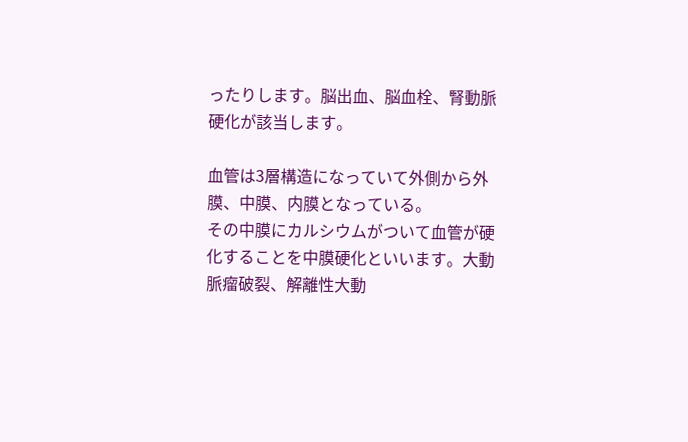ったりします。脳出血、脳血栓、腎動脈硬化が該当します。

血管は3層構造になっていて外側から外膜、中膜、内膜となっている。
その中膜にカルシウムがついて血管が硬化することを中膜硬化といいます。大動脈瘤破裂、解離性大動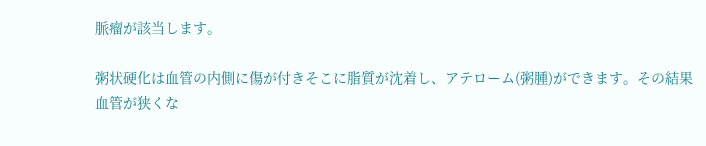脈瘤が該当します。

粥状硬化は血管の内側に傷が付きそこに脂質が沈着し、アテローム(粥腫)ができます。その結果血管が狭くな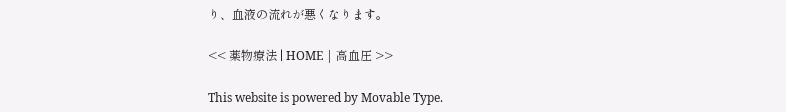り、血液の流れが悪くなります。

<< 薬物療法 | HOME | 高血圧 >>

This website is powered by Movable Type.